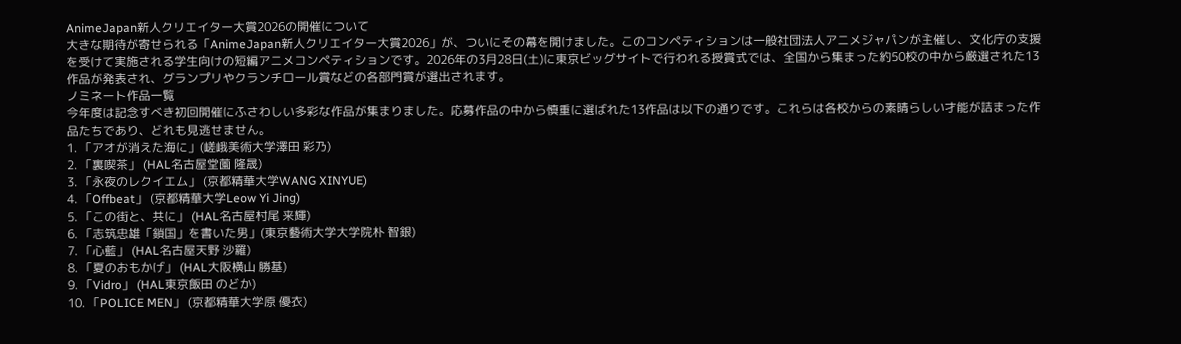AnimeJapan新人クリエイター大賞2026の開催について
大きな期待が寄せられる「AnimeJapan新人クリエイター大賞2026」が、ついにその幕を開けました。このコンペティションは一般社団法人アニメジャパンが主催し、文化庁の支援を受けて実施される学生向けの短編アニメコンペティションです。2026年の3月28日(土)に東京ビッグサイトで行われる授賞式では、全国から集まった約50校の中から厳選された13作品が発表され、グランプリやクランチロール賞などの各部門賞が選出されます。
ノミネート作品一覧
今年度は記念すべき初回開催にふさわしい多彩な作品が集まりました。応募作品の中から慎重に選ばれた13作品は以下の通りです。これらは各校からの素晴らしい才能が詰まった作品たちであり、どれも見逃せません。
1. 「アオが消えた海に」(嵯峨美術大学澤田 彩乃)
2. 「裏喫茶」 (HAL名古屋堂薗 隆晟)
3. 「永夜のレクイエム」 (京都精華大学WANG XINYUE)
4. 「Offbeat」 (京都精華大学Leow Yi Jing)
5. 「この街と、共に」 (HAL名古屋村尾 来輝)
6. 「志筑忠雄「鎖国」を書いた男」(東京藝術大学大学院朴 智銀)
7. 「心藍」 (HAL名古屋天野 沙羅)
8. 「夏のおもかげ」 (HAL大阪横山 勝基)
9. 「Vidro」 (HAL東京飯田 のどか)
10. 「POLICE MEN」 (京都精華大学原 優衣)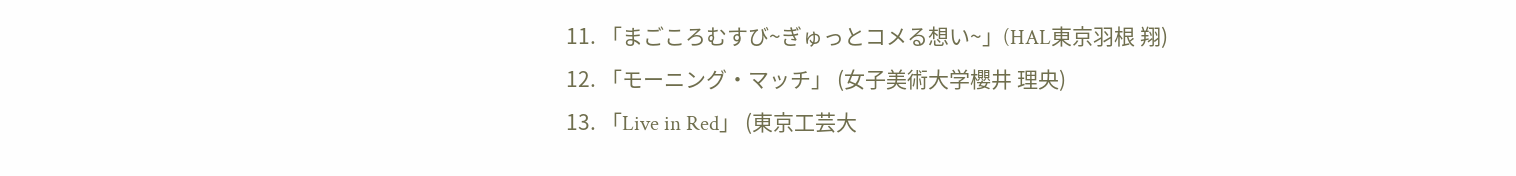11. 「まごころむすび~ぎゅっとコメる想い~」(HAL東京羽根 翔)
12. 「モーニング・マッチ」 (女子美術大学櫻井 理央)
13. 「Live in Red」 (東京工芸大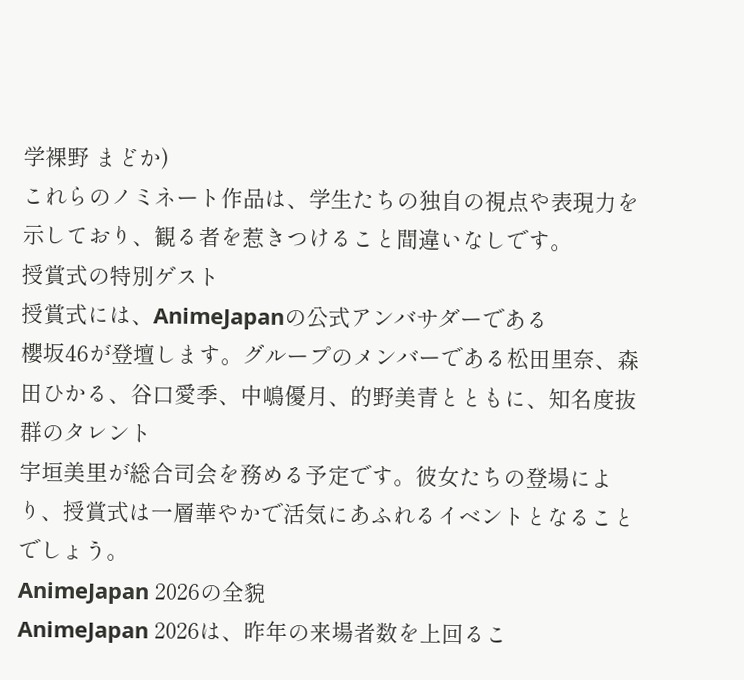学裸野 まどか)
これらのノミネート作品は、学生たちの独自の視点や表現力を示しており、観る者を惹きつけること間違いなしです。
授賞式の特別ゲスト
授賞式には、AnimeJapanの公式アンバサダーである
櫻坂46が登壇します。グループのメンバーである松田里奈、森田ひかる、谷口愛季、中嶋優月、的野美青とともに、知名度抜群のタレント
宇垣美里が総合司会を務める予定です。彼女たちの登場により、授賞式は一層華やかで活気にあふれるイベントとなることでしょう。
AnimeJapan 2026の全貌
AnimeJapan 2026は、昨年の来場者数を上回るこ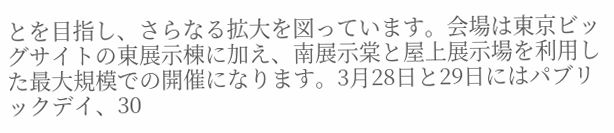とを目指し、さらなる拡大を図っています。会場は東京ビッグサイトの東展示棟に加え、南展示棠と屋上展示場を利用した最大規模での開催になります。3月28日と29日にはパブリックデイ、30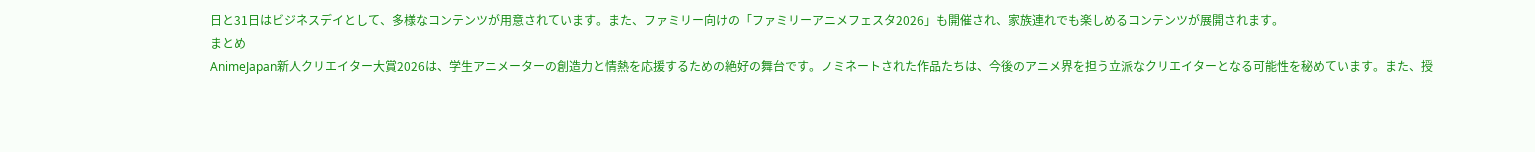日と31日はビジネスデイとして、多様なコンテンツが用意されています。また、ファミリー向けの「ファミリーアニメフェスタ2026」も開催され、家族連れでも楽しめるコンテンツが展開されます。
まとめ
AnimeJapan新人クリエイター大賞2026は、学生アニメーターの創造力と情熱を応援するための絶好の舞台です。ノミネートされた作品たちは、今後のアニメ界を担う立派なクリエイターとなる可能性を秘めています。また、授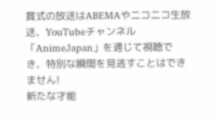賞式の放送はABEMAやニコニコ生放送、YouTubeチャンネル「AnimeJapan」を通じて視聴でき、特別な瞬間を見逃すことはできません!
新たな才能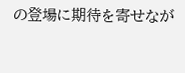の登場に期待を寄せなが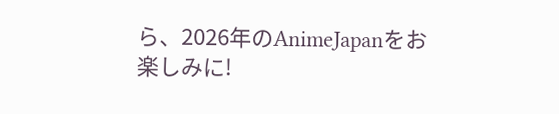ら、2026年のAnimeJapanをお楽しみに!